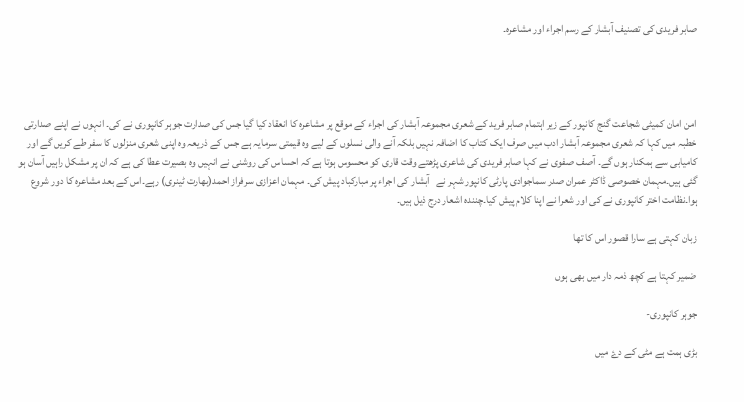صابر فریدی کی تصنیف آبشار کے رسم اجراء اور مشاعرہ۔




امن امان کمیٹی شجاعت گنج کانپور کے زیر اہتمام صابر فرید کے شعری مجموعہ آبشار کی اجراء کے موقع پر مشاعرہ کا انعقاد کیا گیا جس کی صدارت جوہر کانپوری نے کی۔ انہوں نے اپنے صدارتی خطبہ میں کہا کہ شعری مجموعہ آبشار ادب میں صرف ایک کتاب کا اضافہ نہیں بلکہ آنے والی نسلوں کے لیے وہ قیمتی سرمایہ ہے جس کے ذریعہ وہ اپنی شعری منزلوں کا سفر طے کریں گے اور کامیابی سے ہمکنار ہوں گے۔ آصف صفوی نے کہا صابر فریدی کی شاعری پڑھتے وقت قاری کو محسوس ہوتا ہے کہ احساس کی روشنی نے انہیں وہ بصیرت عطا کی ہے کہ ان پر مشکل راہیں آسان ہو گئی ہیں۔مہمان خصوصی ڈاکٹر عمران صدر سماجوادی پارٹی کانپور شہر نے   آبشار کی اجراء پر مبارکباد پیش کی۔ مہمان اعزازی سرفراز احمد(بھارت ٹینری) رہے۔اس کے بعد مشاعرہ کا دور شروع ہوا۔نظامت اختر کانپوری نے کی اور شعرا نے اپنا کلام پیش کیا۔چنندہ اشعار درج ذیل ہیں۔

زبان کہتی ہے سارا قصور اس کا تھا

ضمیر کہتا ہے کچھ ذمہ دار میں بھی ہوں

جوہر کانپوری-

بڑی ہمت ہے مٹی کے دۓ میں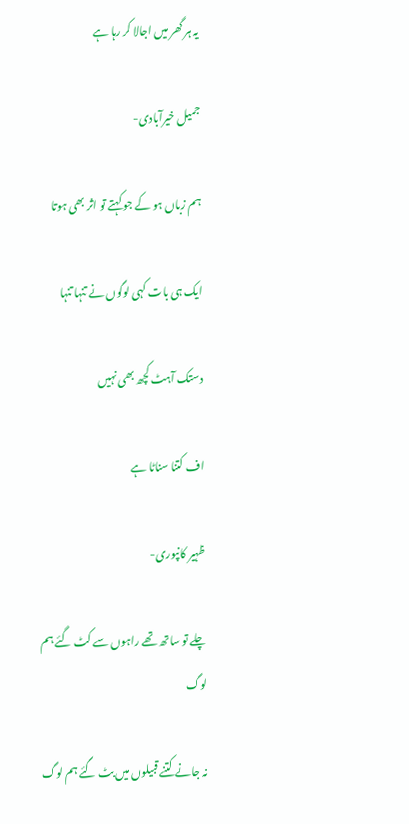یہ ہر گھر میں اجالا کر رہا ہے

جمیل خیرآبادی-

ہم زباں ہو کے جو کہتے تو اثر بھی ہوتا

ایک ہی بات کہی لوگوں نے تنہا تنہا

دستک آہٹ کچھ بھی نہیں

اف کتنا سناٹا ہے

ظہیر کانپوری-

چلے تو ساتھ تھے راہوں سے کٹ گئے ہم لوگ

نہ جانے کتنے قبیلوں میں بٹ گئے ہم لوگ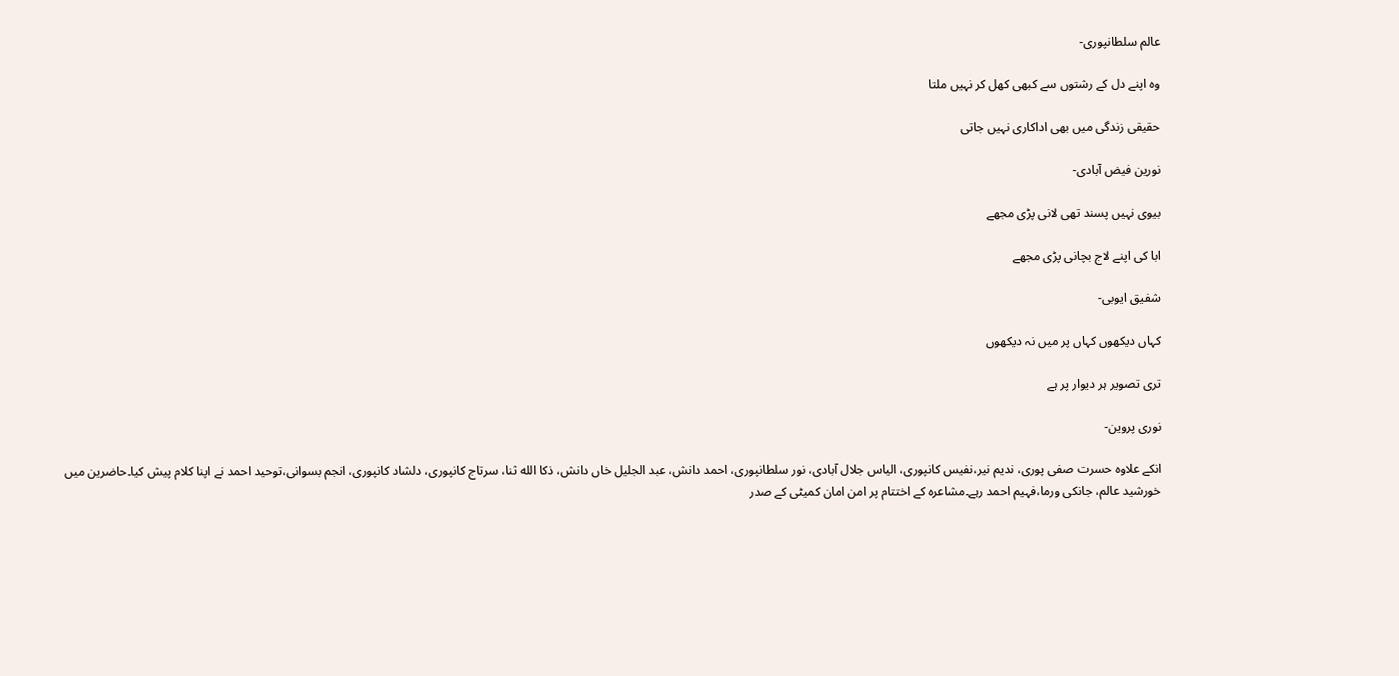عالم سلطانپوری-

وہ اپنے دل کے رشتوں سے کبھی کھل کر نہیں ملتا

حقیقی زندگی میں بھی اداکاری نہیں جاتی

نورین فیض آبادی-

بیوی نہیں پسند تھی لانی پڑی مجھے

ابا کی اپنے لاج بچانی پڑی مجھے

شفیق ایوبی-

کہاں دیکھوں کہاں پر میں نہ دیکھوں

تری تصویر ہر دیوار پر ہے

نوری پروین-

انکے علاوہ حسرت صفی پوری، ندیم نیر،نفیس کانپوری، الیاس جلال آبادی، نور سلطانپوری، احمد دانش، عبد الجلیل خاں دانش، ذکا الله ثنا، سرتاج کانپوری، دلشاد کانپوری، انجم بسوانی،توحید احمد نے اپنا کلام پیش کیا۔حاضرین میں خورشید عالم، جانکی ورما،فہیم احمد رہے۔مشاعرہ کے اختتام پر امن امان کمیٹی کے صدر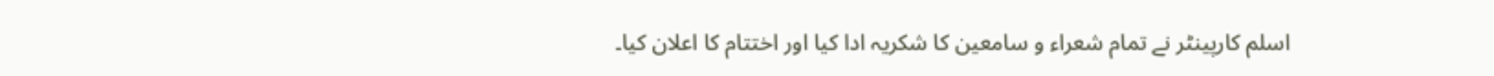اسلم کارپینٹر نے تمام شعراء و سامعین کا شکریہ ادا کیا اور اختتام کا اعلان کیا۔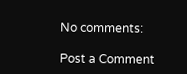No comments:

Post a Comment